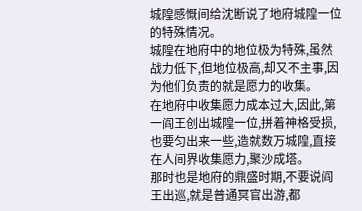城隍感慨间给沈断说了地府城隍一位的特殊情况。
城隍在地府中的地位极为特殊,虽然战力低下,但地位极高,却又不主事,因为他们负责的就是愿力的收集。
在地府中收集愿力成本过大,因此,第一阎王创出城隍一位,拼着神格受损,也要匀出来一些,造就数万城隍,直接在人间界收集愿力,聚沙成塔。
那时也是地府的鼎盛时期,不要说阎王出巡,就是普通冥官出游,都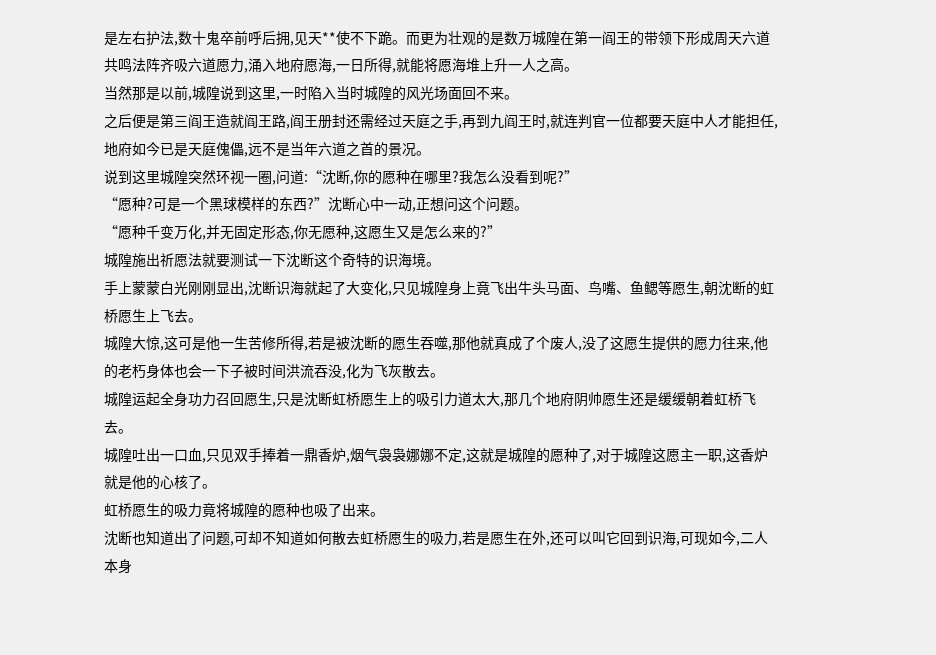是左右护法,数十鬼卒前呼后拥,见天**使不下跪。而更为壮观的是数万城隍在第一阎王的带领下形成周天六道共鸣法阵齐吸六道愿力,涌入地府愿海,一日所得,就能将愿海堆上升一人之高。
当然那是以前,城隍说到这里,一时陷入当时城隍的风光场面回不来。
之后便是第三阎王造就阎王路,阎王册封还需经过天庭之手,再到九阎王时,就连判官一位都要天庭中人才能担任,地府如今已是天庭傀儡,远不是当年六道之首的景况。
说到这里城隍突然环视一圈,问道:“沈断,你的愿种在哪里?我怎么没看到呢?”
“愿种?可是一个黑球模样的东西?”沈断心中一动,正想问这个问题。
“愿种千变万化,并无固定形态,你无愿种,这愿生又是怎么来的?”
城隍施出祈愿法就要测试一下沈断这个奇特的识海境。
手上蒙蒙白光刚刚显出,沈断识海就起了大变化,只见城隍身上竟飞出牛头马面、鸟嘴、鱼鳃等愿生,朝沈断的虹桥愿生上飞去。
城隍大惊,这可是他一生苦修所得,若是被沈断的愿生吞噬,那他就真成了个废人,没了这愿生提供的愿力往来,他的老朽身体也会一下子被时间洪流吞没,化为飞灰散去。
城隍运起全身功力召回愿生,只是沈断虹桥愿生上的吸引力道太大,那几个地府阴帅愿生还是缓缓朝着虹桥飞去。
城隍吐出一口血,只见双手捧着一鼎香炉,烟气袅袅娜娜不定,这就是城隍的愿种了,对于城隍这愿主一职,这香炉就是他的心核了。
虹桥愿生的吸力竟将城隍的愿种也吸了出来。
沈断也知道出了问题,可却不知道如何散去虹桥愿生的吸力,若是愿生在外,还可以叫它回到识海,可现如今,二人本身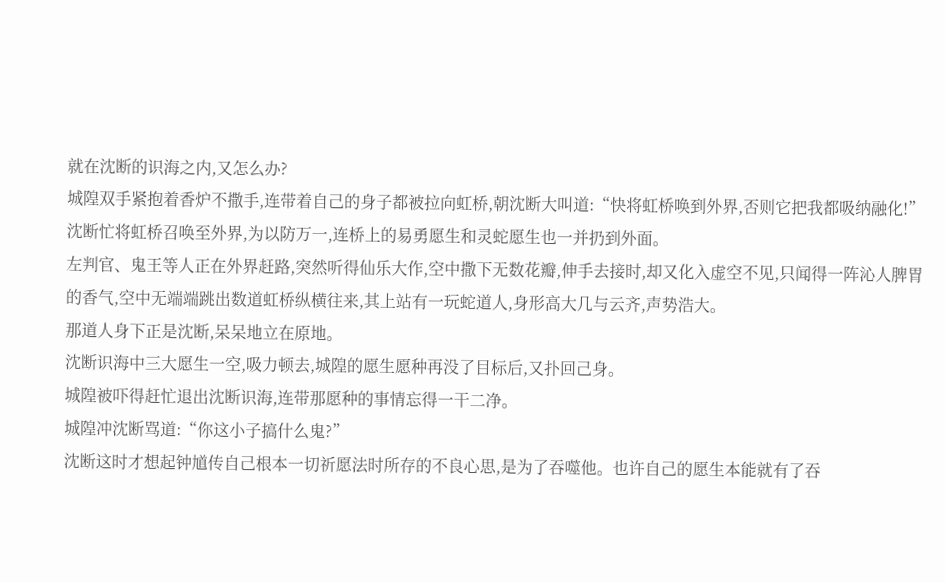就在沈断的识海之内,又怎么办?
城隍双手紧抱着香炉不撒手,连带着自己的身子都被拉向虹桥,朝沈断大叫道:“快将虹桥唤到外界,否则它把我都吸纳融化!”
沈断忙将虹桥召唤至外界,为以防万一,连桥上的易勇愿生和灵蛇愿生也一并扔到外面。
左判官、鬼王等人正在外界赶路,突然听得仙乐大作,空中撒下无数花瓣,伸手去接时,却又化入虚空不见,只闻得一阵沁人脾胃的香气,空中无端端跳出数道虹桥纵横往来,其上站有一玩蛇道人,身形高大几与云齐,声势浩大。
那道人身下正是沈断,呆呆地立在原地。
沈断识海中三大愿生一空,吸力顿去,城隍的愿生愿种再没了目标后,又扑回己身。
城隍被吓得赶忙退出沈断识海,连带那愿种的事情忘得一干二净。
城隍冲沈断骂道:“你这小子搞什么鬼?”
沈断这时才想起钟馗传自己根本一切祈愿法时所存的不良心思,是为了吞噬他。也许自己的愿生本能就有了吞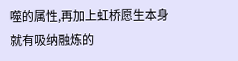噬的属性,再加上虹桥愿生本身就有吸纳融炼的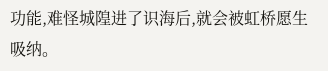功能,难怪城隍进了识海后,就会被虹桥愿生吸纳。